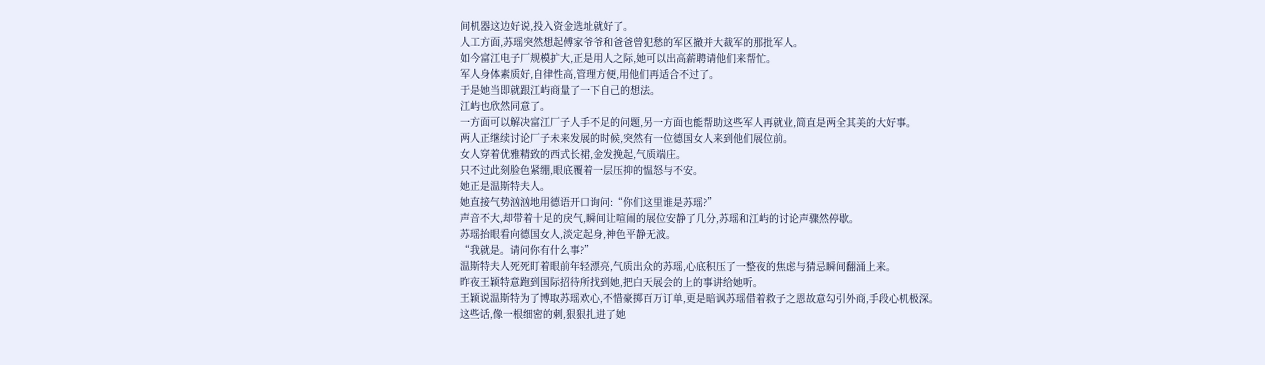间机器这边好说,投入资金选址就好了。
人工方面,苏瑶突然想起傅家爷爷和爸爸曾犯愁的军区撤并大裁军的那批军人。
如今富江电子厂规模扩大,正是用人之际,她可以出高薪聘请他们来帮忙。
军人身体素质好,自律性高,管理方便,用他们再适合不过了。
于是她当即就跟江屿商量了一下自己的想法。
江屿也欣然同意了。
一方面可以解决富江厂子人手不足的问题,另一方面也能帮助这些军人再就业,简直是两全其美的大好事。
两人正继续讨论厂子未来发展的时候,突然有一位德国女人来到他们展位前。
女人穿着优雅精致的西式长裙,金发挽起,气质端庄。
只不过此刻脸色紧绷,眼底覆着一层压抑的愠怒与不安。
她正是温斯特夫人。
她直接气势汹汹地用德语开口询问:“你们这里谁是苏瑶?”
声音不大,却带着十足的戾气,瞬间让喧闹的展位安静了几分,苏瑶和江屿的讨论声骤然停歇。
苏瑶抬眼看向德国女人,淡定起身,神色平静无波。
“我就是。请问你有什么事?”
温斯特夫人死死盯着眼前年轻漂亮,气质出众的苏瑶,心底积压了一整夜的焦虑与猜忌瞬间翻涌上来。
昨夜王颖特意跑到国际招待所找到她,把白天展会的上的事讲给她听。
王颖说温斯特为了博取苏瑶欢心,不惜豪掷百万订单,更是暗讽苏瑶借着救子之恩故意勾引外商,手段心机极深。
这些话,像一根细密的刺,狠狠扎进了她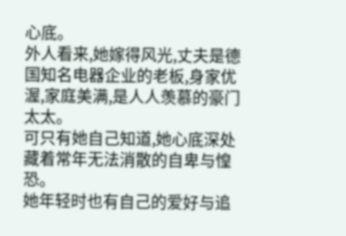心底。
外人看来,她嫁得风光,丈夫是德国知名电器企业的老板,身家优渥,家庭美满,是人人羡慕的豪门太太。
可只有她自己知道,她心底深处藏着常年无法消散的自卑与惶恐。
她年轻时也有自己的爱好与追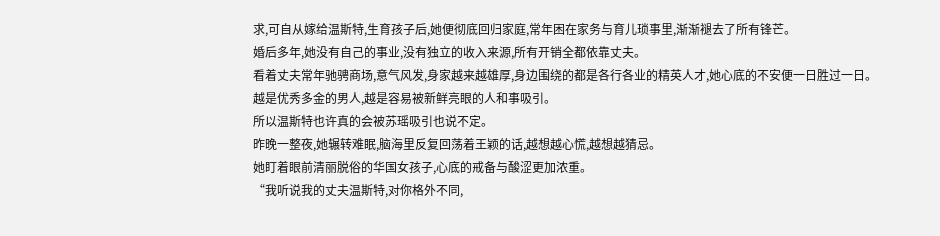求,可自从嫁给温斯特,生育孩子后,她便彻底回归家庭,常年困在家务与育儿琐事里,渐渐褪去了所有锋芒。
婚后多年,她没有自己的事业,没有独立的收入来源,所有开销全都依靠丈夫。
看着丈夫常年驰骋商场,意气风发,身家越来越雄厚,身边围绕的都是各行各业的精英人才,她心底的不安便一日胜过一日。
越是优秀多金的男人,越是容易被新鲜亮眼的人和事吸引。
所以温斯特也许真的会被苏瑶吸引也说不定。
昨晚一整夜,她辗转难眠,脑海里反复回荡着王颖的话,越想越心慌,越想越猜忌。
她盯着眼前清丽脱俗的华国女孩子,心底的戒备与酸涩更加浓重。
“我听说我的丈夫温斯特,对你格外不同,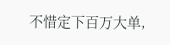不惜定下百万大单,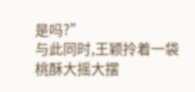是吗?”
与此同时,王颖拎着一袋桃酥大摇大摆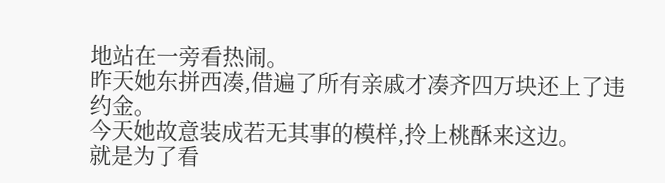地站在一旁看热闹。
昨天她东拼西凑,借遍了所有亲戚才凑齐四万块还上了违约金。
今天她故意装成若无其事的模样,拎上桃酥来这边。
就是为了看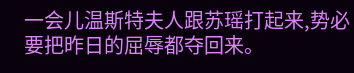一会儿温斯特夫人跟苏瑶打起来,势必要把昨日的屈辱都夺回来。